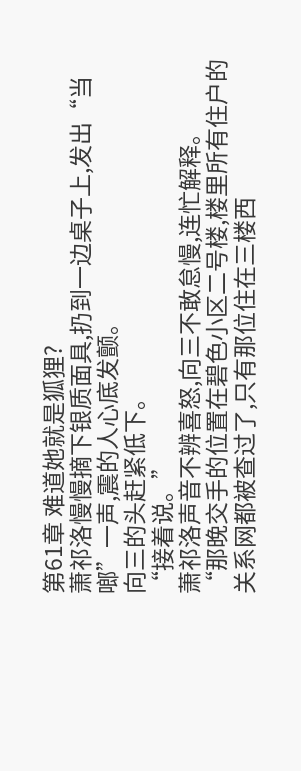第61章 难道她就是狐狸?
萧祁洛慢慢摘下银质面具,扔到一边桌子上,发出“当啷”一声,震的人心底发颤。
向三的头赶紧低下。
“接着说。”
萧祁洛声音不辨喜怒,向三不敢怠慢,连忙解释。
“那晚交手的位置在碧色小区二号楼,楼里所有住户的关系网都被查过了,只有那位住在三楼西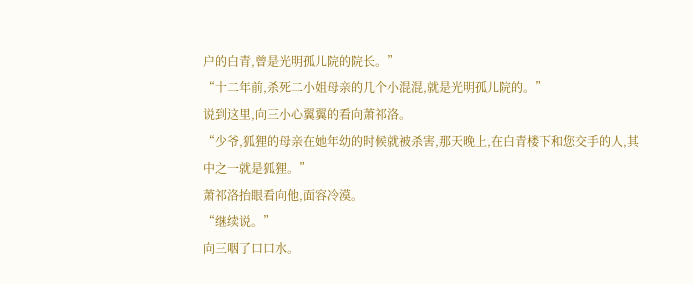户的白青,曾是光明孤儿院的院长。”
“十二年前,杀死二小姐母亲的几个小混混,就是光明孤儿院的。”
说到这里,向三小心翼翼的看向萧祁洛。
“少爷,狐狸的母亲在她年幼的时候就被杀害,那天晚上,在白青楼下和您交手的人,其中之一就是狐狸。”
萧祁洛抬眼看向他,面容冷漠。
“继续说。”
向三咽了口口水。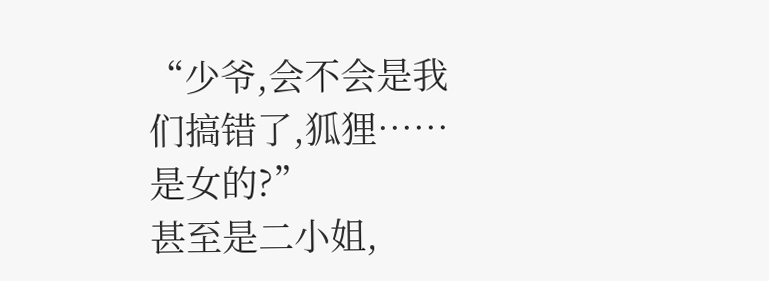“少爷,会不会是我们搞错了,狐狸……是女的?”
甚至是二小姐,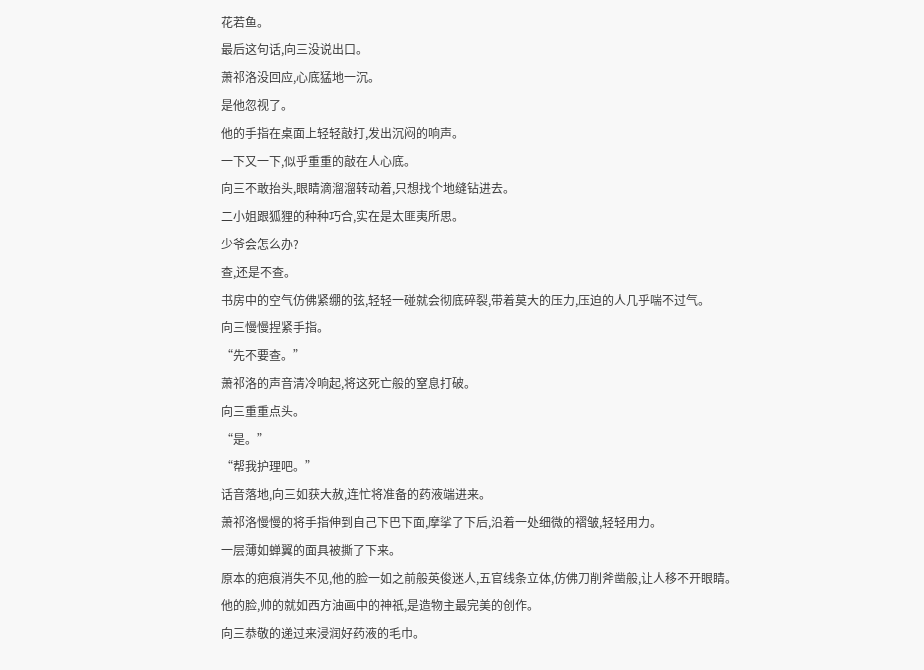花若鱼。
最后这句话,向三没说出口。
萧祁洛没回应,心底猛地一沉。
是他忽视了。
他的手指在桌面上轻轻敲打,发出沉闷的响声。
一下又一下,似乎重重的敲在人心底。
向三不敢抬头,眼睛滴溜溜转动着,只想找个地缝钻进去。
二小姐跟狐狸的种种巧合,实在是太匪夷所思。
少爷会怎么办?
查,还是不查。
书房中的空气仿佛紧绷的弦,轻轻一碰就会彻底碎裂,带着莫大的压力,压迫的人几乎喘不过气。
向三慢慢捏紧手指。
“先不要查。”
萧祁洛的声音清冷响起,将这死亡般的窒息打破。
向三重重点头。
“是。”
“帮我护理吧。”
话音落地,向三如获大赦,连忙将准备的药液端进来。
萧祁洛慢慢的将手指伸到自己下巴下面,摩挲了下后,沿着一处细微的褶皱,轻轻用力。
一层薄如蝉翼的面具被撕了下来。
原本的疤痕消失不见,他的脸一如之前般英俊迷人,五官线条立体,仿佛刀削斧凿般,让人移不开眼睛。
他的脸,帅的就如西方油画中的神祇,是造物主最完美的创作。
向三恭敬的递过来浸润好药液的毛巾。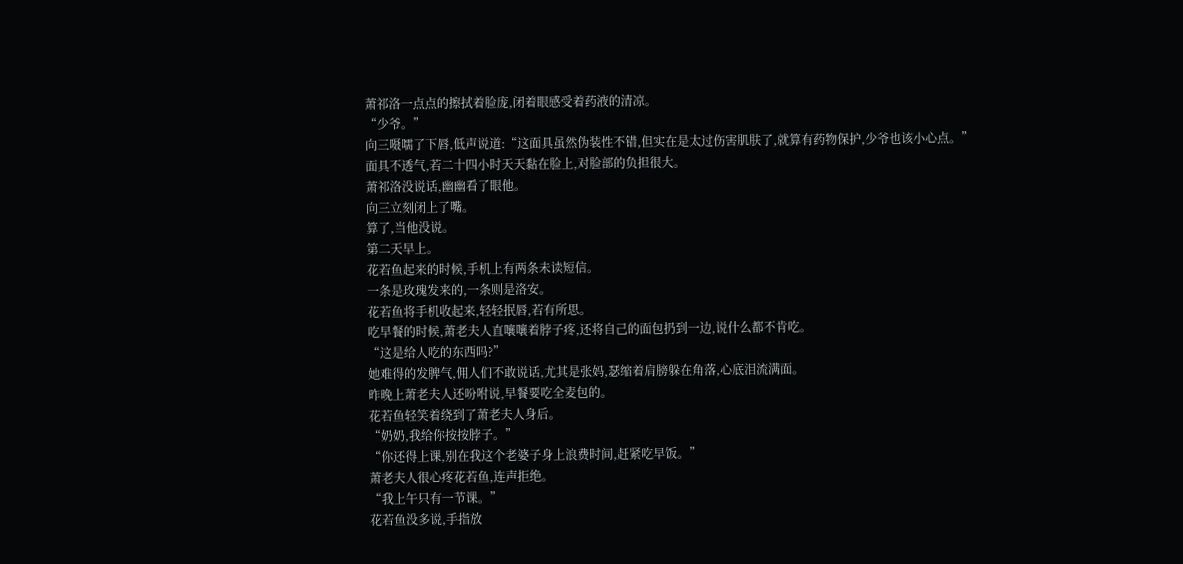萧祁洛一点点的擦拭着脸庞,闭着眼感受着药液的清凉。
“少爷。”
向三嗫嚅了下唇,低声说道:“这面具虽然伪装性不错,但实在是太过伤害肌肤了,就算有药物保护,少爷也该小心点。”
面具不透气,若二十四小时天天黏在脸上,对脸部的负担很大。
萧祁洛没说话,幽幽看了眼他。
向三立刻闭上了嘴。
算了,当他没说。
第二天早上。
花若鱼起来的时候,手机上有两条未读短信。
一条是玫瑰发来的,一条则是洛安。
花若鱼将手机收起来,轻轻抿唇,若有所思。
吃早餐的时候,萧老夫人直嚷嚷着脖子疼,还将自己的面包扔到一边,说什么都不肯吃。
“这是给人吃的东西吗?”
她难得的发脾气,佣人们不敢说话,尤其是张妈,瑟缩着肩膀躲在角落,心底泪流满面。
昨晚上萧老夫人还吩咐说,早餐要吃全麦包的。
花若鱼轻笑着绕到了萧老夫人身后。
“奶奶,我给你按按脖子。”
“你还得上课,别在我这个老婆子身上浪费时间,赶紧吃早饭。”
萧老夫人很心疼花若鱼,连声拒绝。
“我上午只有一节课。”
花若鱼没多说,手指放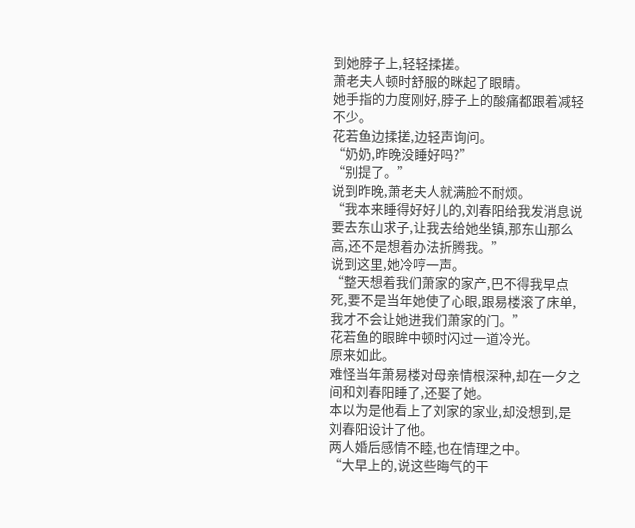到她脖子上,轻轻揉搓。
萧老夫人顿时舒服的眯起了眼睛。
她手指的力度刚好,脖子上的酸痛都跟着减轻不少。
花若鱼边揉搓,边轻声询问。
“奶奶,昨晚没睡好吗?”
“别提了。”
说到昨晚,萧老夫人就满脸不耐烦。
“我本来睡得好好儿的,刘春阳给我发消息说要去东山求子,让我去给她坐镇,那东山那么高,还不是想着办法折腾我。”
说到这里,她冷哼一声。
“整天想着我们萧家的家产,巴不得我早点死,要不是当年她使了心眼,跟易楼滚了床单,我才不会让她进我们萧家的门。”
花若鱼的眼眸中顿时闪过一道冷光。
原来如此。
难怪当年萧易楼对母亲情根深种,却在一夕之间和刘春阳睡了,还娶了她。
本以为是他看上了刘家的家业,却没想到,是刘春阳设计了他。
两人婚后感情不睦,也在情理之中。
“大早上的,说这些晦气的干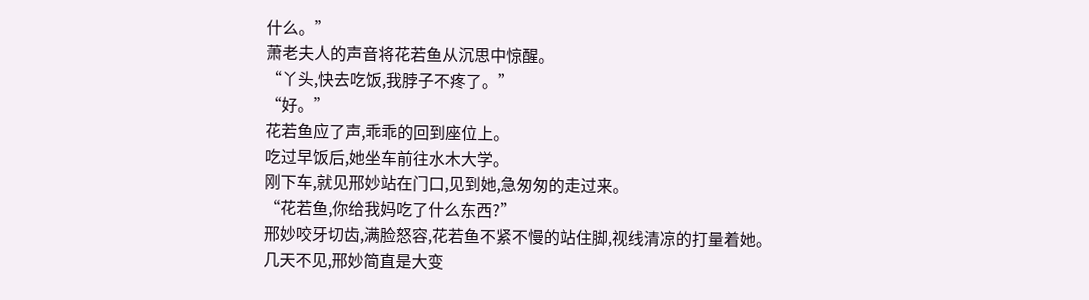什么。”
萧老夫人的声音将花若鱼从沉思中惊醒。
“丫头,快去吃饭,我脖子不疼了。”
“好。”
花若鱼应了声,乖乖的回到座位上。
吃过早饭后,她坐车前往水木大学。
刚下车,就见邢妙站在门口,见到她,急匆匆的走过来。
“花若鱼,你给我妈吃了什么东西?”
邢妙咬牙切齿,满脸怒容,花若鱼不紧不慢的站住脚,视线清凉的打量着她。
几天不见,邢妙简直是大变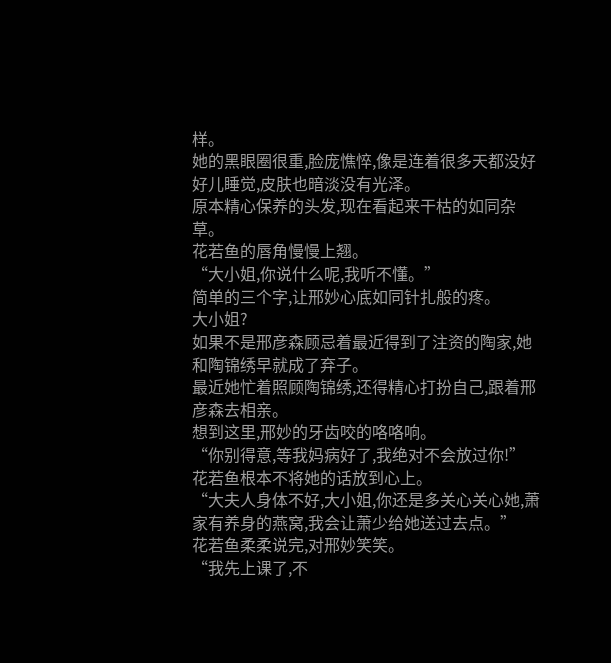样。
她的黑眼圈很重,脸庞憔悴,像是连着很多天都没好好儿睡觉,皮肤也暗淡没有光泽。
原本精心保养的头发,现在看起来干枯的如同杂草。
花若鱼的唇角慢慢上翘。
“大小姐,你说什么呢,我听不懂。”
简单的三个字,让邢妙心底如同针扎般的疼。
大小姐?
如果不是邢彦森顾忌着最近得到了注资的陶家,她和陶锦绣早就成了弃子。
最近她忙着照顾陶锦绣,还得精心打扮自己,跟着邢彦森去相亲。
想到这里,邢妙的牙齿咬的咯咯响。
“你别得意,等我妈病好了,我绝对不会放过你!”
花若鱼根本不将她的话放到心上。
“大夫人身体不好,大小姐,你还是多关心关心她,萧家有养身的燕窝,我会让萧少给她送过去点。”
花若鱼柔柔说完,对邢妙笑笑。
“我先上课了,不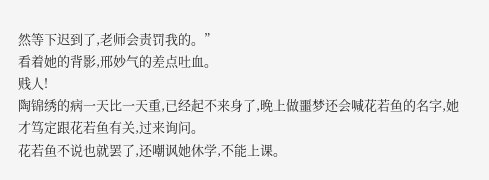然等下迟到了,老师会责罚我的。”
看着她的背影,邢妙气的差点吐血。
贱人!
陶锦绣的病一天比一天重,已经起不来身了,晚上做噩梦还会喊花若鱼的名字,她才笃定跟花若鱼有关,过来询问。
花若鱼不说也就罢了,还嘲讽她休学,不能上课。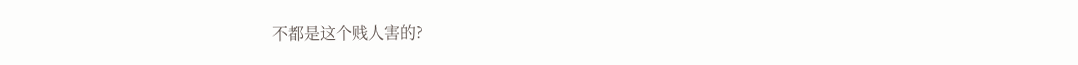不都是这个贱人害的?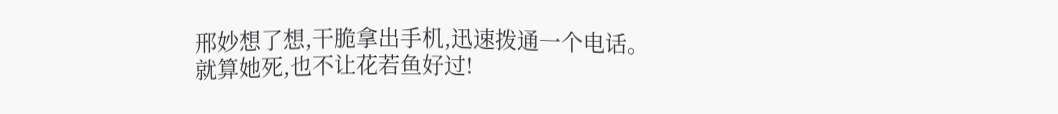邢妙想了想,干脆拿出手机,迅速拨通一个电话。
就算她死,也不让花若鱼好过!